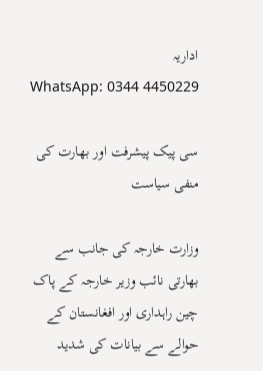اداریہ
WhatsApp: 0344 4450229

سی پیک پیشرفت اور بھارت کی منفی سیاست

وزارت خارجہ کی جانب سے بھارتی نائب وزیر خارجہ کے پاک چین راہداری اور افغانستان کے حوالے سے بیانات کی شدید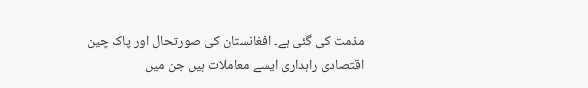مذمت کی گئی ہے۔ افغانستان کی صورتحال اور پاک چین اقتصادی راہداری ایسے معاملات ہیں جن میں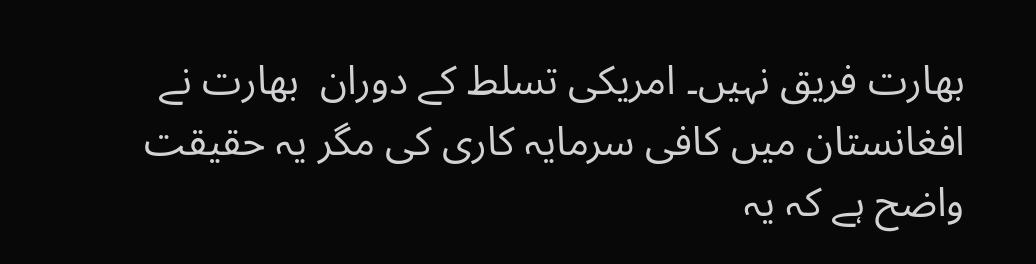بھارت فریق نہیں۔ امریکی تسلط کے دوران  بھارت نے افغانستان میں کافی سرمایہ کاری کی مگر یہ حقیقت واضح ہے کہ یہ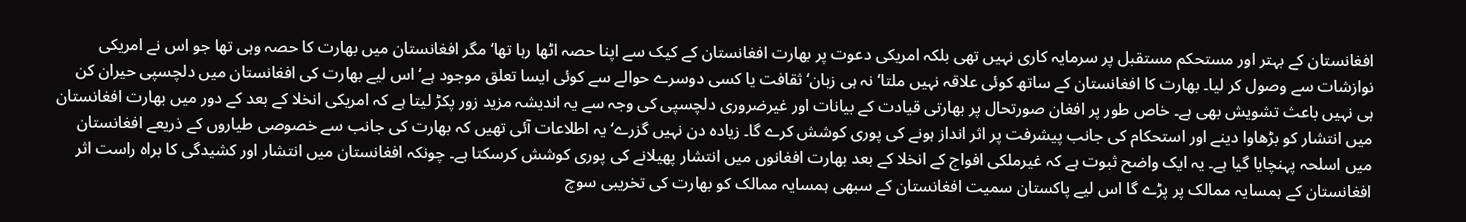افغانستان کے بہتر اور مستحکم مستقبل پر سرمایہ کاری نہیں تھی بلکہ امریکی دعوت پر بھارت افغانستان کے کیک سے اپنا حصہ اٹھا رہا تھا‘ مگر افغانستان میں بھارت کا حصہ وہی تھا جو اس نے امریکی  نوازشات سے وصول کر لیا۔ بھارت کا افغانستان کے ساتھ کوئی علاقہ نہیں ملتا‘ نہ ہی زبان‘ ثقافت یا کسی دوسرے حوالے سے کوئی ایسا تعلق موجود ہے‘ اس لیے بھارت کی افغانستان میں دلچسپی حیران کن ہی نہیں باعث تشویش بھی ہے۔ خاص طور پر افغان صورتحال پر بھارتی قیادت کے بیانات اور غیرضروری دلچسپی کی وجہ سے یہ اندیشہ مزید زور پکڑ لیتا ہے کہ امریکی انخلا کے بعد کے دور میں بھارت افغانستان میں انتشار کو بڑھاوا دینے اور استحکام کی جانب پیشرفت پر اثر انداز ہونے کی پوری کوشش کرے گا۔ زیادہ دن نہیں گزرے‘ یہ اطلاعات آئی تھیں کہ بھارت کی جانب سے خصوصی طیاروں کے ذریعے افغانستان میں اسلحہ پہنچایا گیا ہے۔ یہ ایک واضح ثبوت ہے کہ غیرملکی افواج کے انخلا کے بعد بھارت افغانوں میں انتشار پھیلانے کی پوری کوشش کرسکتا ہے۔ چونکہ افغانستان میں انتشار اور کشیدگی کا براہ راست اثر افغانستان کے ہمسایہ ممالک پر پڑے گا اس لیے پاکستان سمیت افغانستان کے سبھی ہمسایہ ممالک کو بھارت کی تخریبی سوچ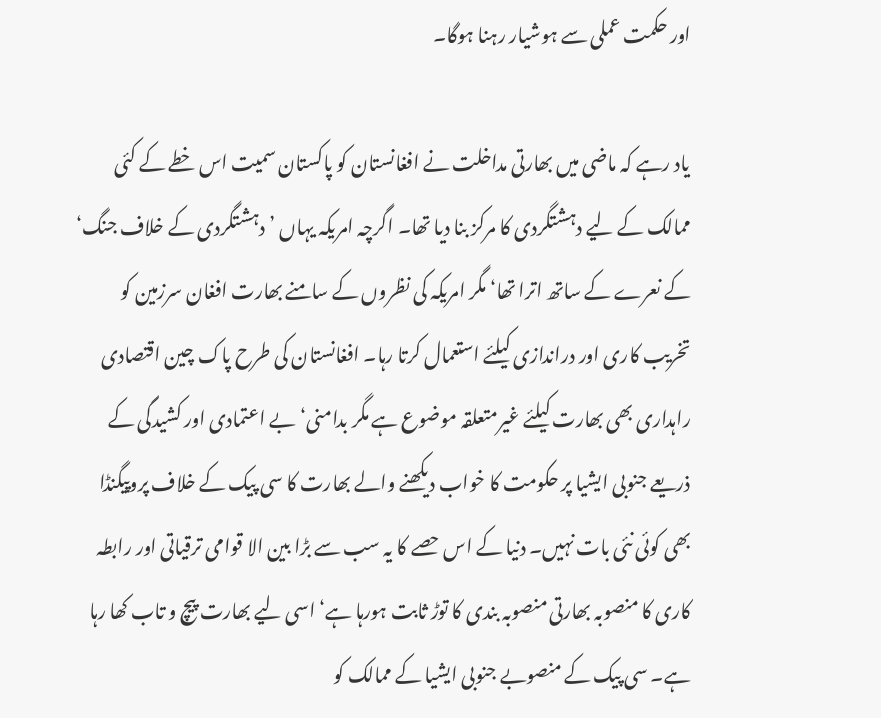اور حکمت عملی سے ہوشیار رہنا ہوگا۔

یاد رہے کہ ماضی میں بھارتی مداخلت نے افغانستان کو پاکستان سمیت اس خطے کے کئی ممالک کے لیے دہشتگردی کا مرکز بنا دیا تھا۔ اگرچہ امریکہ یہاں ’دہشتگردی کے خلاف جنگ‘ کے نعرے کے ساتھ اترا تھا‘ مگر امریکہ کی نظروں کے سامنے بھارت افغان سرزمین کو تخریب کاری اور دراندازی کیلئے استعمال کرتا رہا۔ افغانستان کی طرح پاک چین اقتصادی راہداری بھی بھارت کیلئے غیرمتعلقہ موضوع ہے مگر بدامنی‘ بے اعتمادی اور کشیدگی کے ذریعے جنوبی ایشیا پر حکومت کا خواب دیکھنے والے بھارت کا سی پیک کے خلاف پروپیگنڈا بھی کوئی نئی بات نہیں۔ دنیا کے اس حصے کا یہ سب سے بڑا بین الا قوامی ترقیاتی اور رابطہ کاری کا منصوبہ بھارتی منصوبہ بندی کا توڑ ثابت ہورہا ہے‘ اسی لیے بھارت پیچ و تاب کھا رہا ہے۔ سی پیک کے منصوبے جنوبی ایشیا کے ممالک کو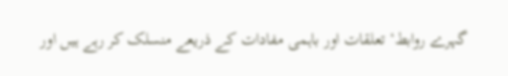گہرے روابط‘ تعلقات اور باہمی مفادات کے ذریعے منسلک کر رہے ہیں اور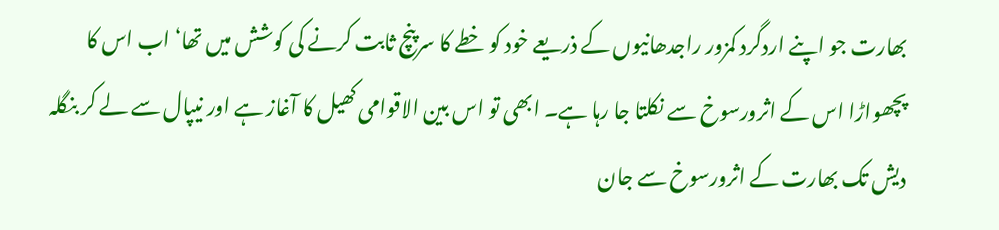بھارت جو اپنے اردگرد کمزور راجدھانیوں کے ذریعے خود کو خطے کا سرپنچ ثابت کرنے کی کوشش میں تھا‘ اب اس کا پچھواڑا اس کے اثرورسوخ سے نکلتا جا رہا ہے۔ ابھی تو اس بین الاقوامی کھیل کا آغاز ہے اور نیپال سے لے کر بنگلہ دیش تک بھارت کے اثرورسوخ سے جان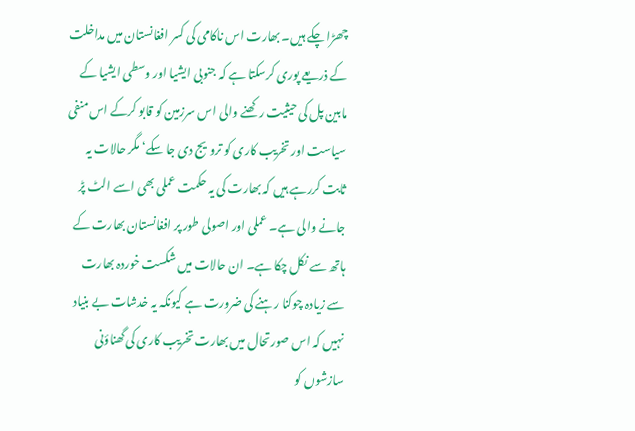چھڑا چکے ہیں۔ بھارت اس ناکامی کی کسر افغانستان میں مداخلت کے ذریعے پوری کرسکتا ہے کہ جنوبی ایشیا اور وسطی ایشیا کے مابین پل کی حیثیت رکھنے والی اس سرزمین کو قابو کرکے اس منفی سیاست اور تخریب کاری کو ترویج دی جا سکے‘ مگر حالات یہ ثابت کررہے ہیں کہ بھارت کی یہ حکمت عملی بھی اسے الٹ پڑ جانے والی ہے۔ عملی اور اصولی طور پر افغانستان بھارت کے ہاتھ سے نکل چکا ہے۔ ان حالات میں شکست خوردہ بھارت سے زیادہ چوکنا رہنے کی ضرورت ہے کیونکہ یہ خدشات بے بنیاد نہیں کہ اس صورتحال میں بھارت تخریب کاری کی گھناؤنی سازشوں کو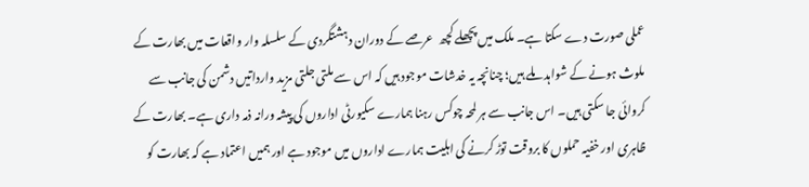عملی صورت دے سکتا ہے۔ ملک میں پچھلے کچھ  عرصے کے دوران دہشتگردی کے سلسلہ وار واقعات میں بھارت کے ملوث ہونے کے شواہد ملے ہیں؛ چنانچہ یہ خدشات موجود ہیں کہ اس سے ملتی جلتی مزید وارداتیں دشمن کی جانب سے کروائی جا سکتی ہیں۔ اس جانب سے ہر لمحہ چوکس رہنا ہمارے سکیورٹی اداروں کی پیشہ ورانہ ذمہ داری ہے۔ بھارت کے ظاہری اور خفیہ حملوں کا بروقت توڑ کرنے کی اہلیت ہمارے اداروں میں موجود ہے اور ہمیں اعتماد ہے کہ بھارت کو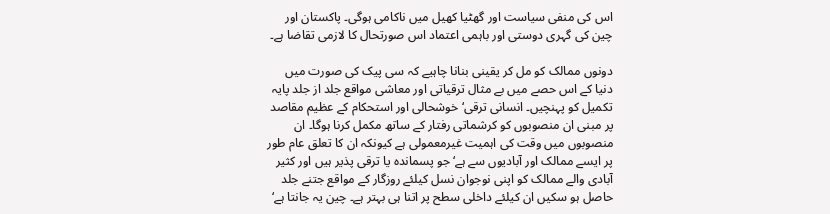اس کی منفی سیاست اور گھٹیا کھیل میں ناکامی ہوگی۔ پاکستان اور چین کی گہری دوستی اور باہمی اعتماد اس صورتحال کا لازمی تقاضا ہے۔

دونوں ممالک کو مل کر یقینی بنانا چاہیے کہ سی پیک کی صورت میں دنیا کے اس حصے میں بے مثال ترقیاتی اور معاشی مواقع جلد از جلد پایہ تکمیل کو پہنچیں۔ انسانی ترقی‘ خوشحالی اور استحکام کے عظیم مقاصد پر مبنی ان منصوبوں کو کرشماتی رفتار کے ساتھ مکمل کرنا ہوگا۔ ان منصوبوں میں وقت کی اہمیت غیرمعمولی ہے کیونکہ ان کا تعلق عام طور پر ایسے ممالک اور آبادیوں سے ہے‘ جو پسماندہ یا ترقی پذیر ہیں اور کثیر آبادی والے ممالک کو اپنی نوجوان نسل کیلئے روزگار کے مواقع جتنے جلد حاصل ہو سکیں ان کیلئے داخلی سطح پر اتنا ہی بہتر ہے۔ چین یہ جانتا ہے‘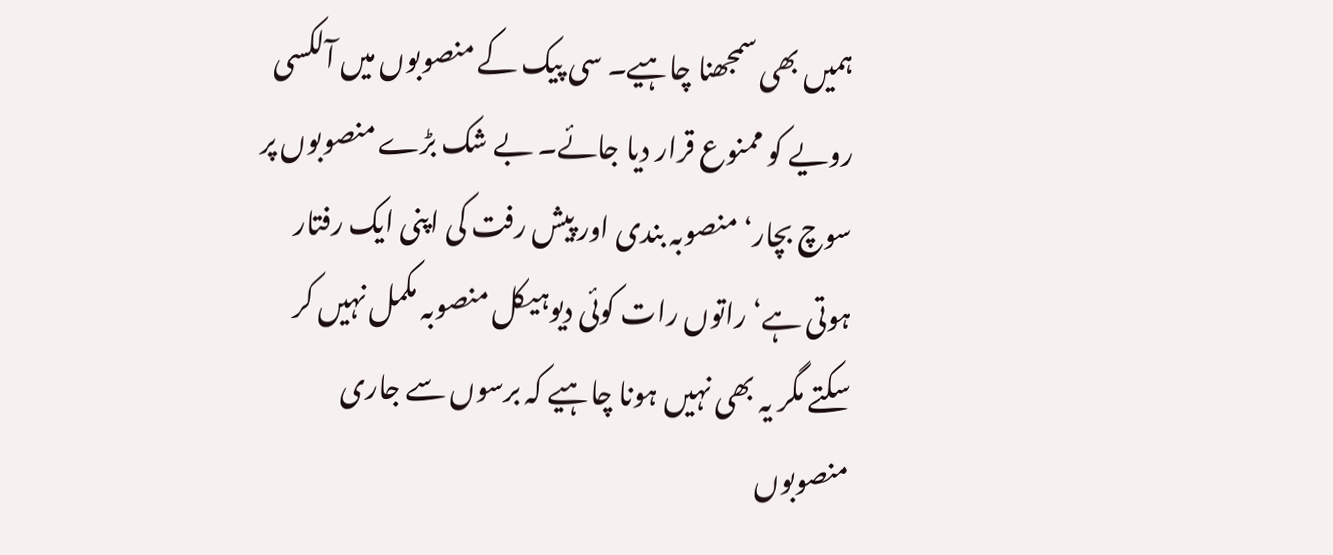ہمیں بھی سمجھنا چاہیے۔ سی پیک کے منصوبوں میں آلکسی رویے کو ممنوع قرار دیا جائے۔ بے شک بڑے منصوبوں پر سوچ بچار‘ منصوبہ بندی اور پیش رفت کی اپنی ایک رفتار ہوتی ہے‘ راتوں رات کوئی دیوہیکل منصوبہ مکمل نہیں کر سکتے مگر یہ بھی نہیں ہونا چاہیے کہ برسوں سے جاری منصوبوں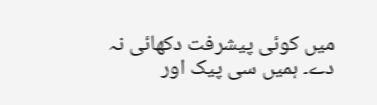میں کوئی پیشرفت دکھائی نہ دے۔ ہمیں سی پیک اور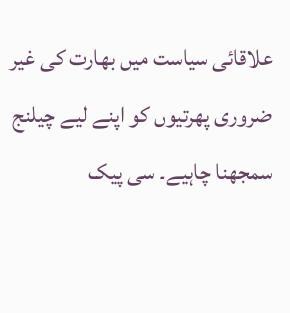علاقائی سیاست میں بھارت کی غیر ضروری پھرتیوں کو اپنے لیے چیلنج سمجھنا چاہیے۔ سی پیک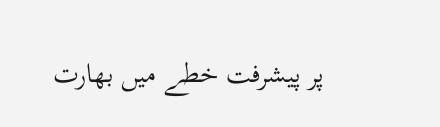پر پیشرفت خطے میں بھارت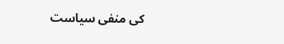کی منفی سیاست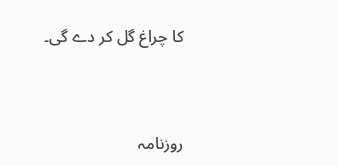کا چراغ گل کر دے گی۔



روزنامہ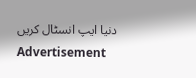دنیا ایپ انسٹال کریں
Advertisement